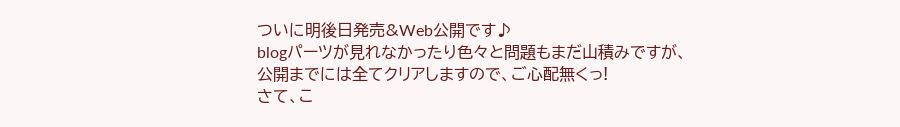ついに明後日発売&Web公開です♪
blogパーツが見れなかったり色々と問題もまだ山積みですが、
公開までには全てクリアしますので、ご心配無くっ!
さて、こ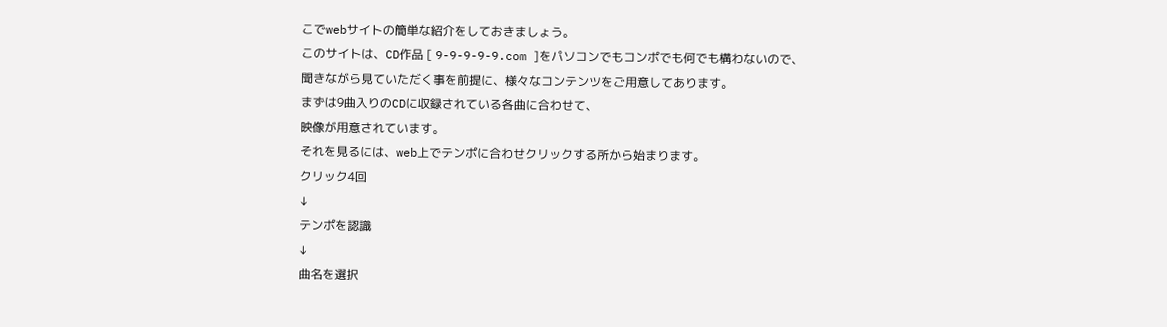こでwebサイトの簡単な紹介をしておきましょう。
このサイトは、CD作品 [ 9-9-9-9-9.com ]をパソコンでもコンポでも何でも構わないので、
聞きながら見ていただく事を前提に、様々なコンテンツをご用意してあります。
まずは9曲入りのCDに収録されている各曲に合わせて、
映像が用意されています。
それを見るには、web上でテンポに合わせクリックする所から始まります。
クリック4回
↓
テンポを認識
↓
曲名を選択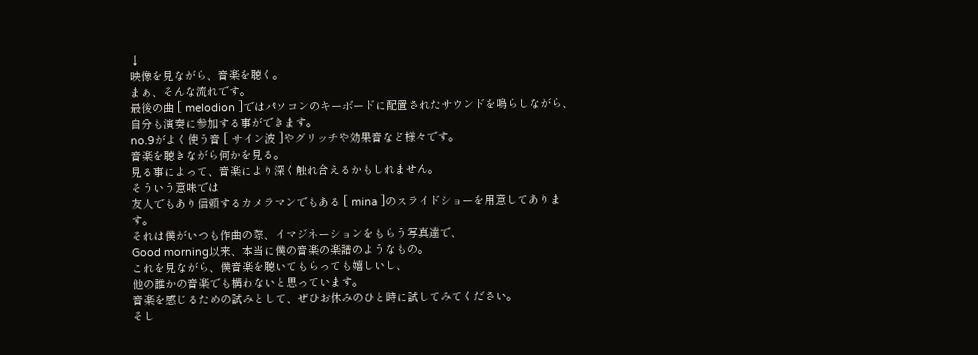↓
映像を見ながら、音楽を聴く。
まぁ、そんな流れです。
最後の曲 [ melodion ]ではパソコンのキーボードに配置されたサウンドを鳴らしながら、
自分も演奏に参加する事ができます。
no.9がよく使う音 [ サイン波 ]やグリッチや効果音など様々です。
音楽を聴きながら何かを見る。
見る事によって、音楽により深く触れ合えるかもしれません。
そういう意味では
友人でもあり信頼するカメラマンでもある [ mina ]のスライドショーを用意してあります。
それは僕がいつも作曲の際、イマジネーションをもらう写真達で、
Good morning以来、本当に僕の音楽の楽譜のようなもの。
これを見ながら、僕音楽を聴いてもらっても嬉しいし、
他の誰かの音楽でも構わないと思っています。
音楽を感じるための試みとして、ぜひお休みのひと時に試してみてください。
そし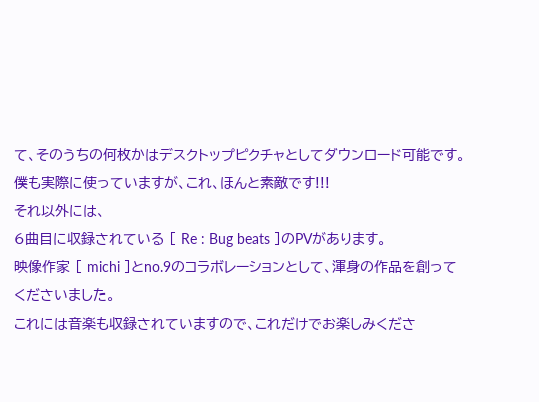て、そのうちの何枚かはデスクトップピクチャとしてダウンロード可能です。
僕も実際に使っていますが、これ、ほんと素敵です!!!
それ以外には、
6曲目に収録されている [ Re : Bug beats ]のPVがあります。
映像作家 [ michi ]とno.9のコラボレーションとして、渾身の作品を創ってくださいました。
これには音楽も収録されていますので、これだけでお楽しみくださ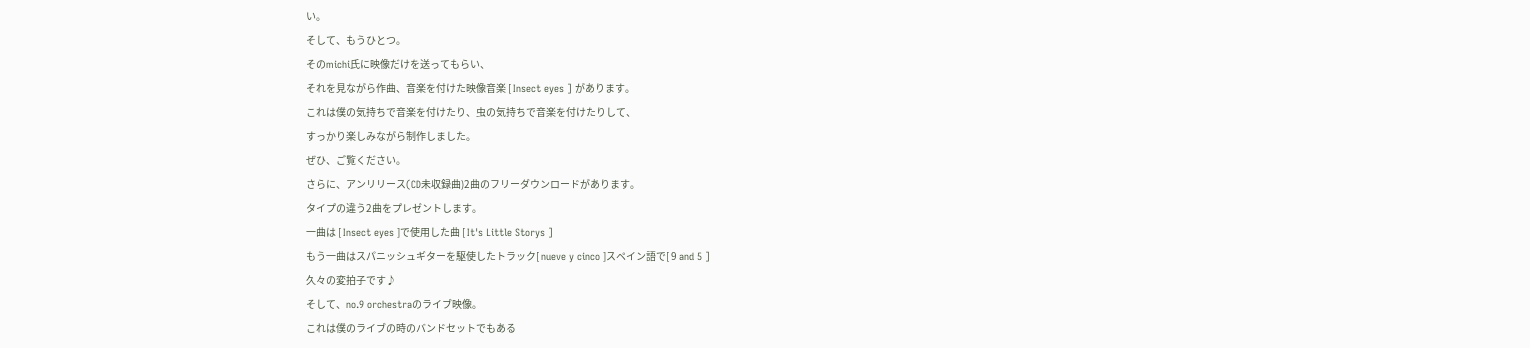い。
そして、もうひとつ。
そのmichi氏に映像だけを送ってもらい、
それを見ながら作曲、音楽を付けた映像音楽 [ Insect eyes ] があります。
これは僕の気持ちで音楽を付けたり、虫の気持ちで音楽を付けたりして、
すっかり楽しみながら制作しました。
ぜひ、ご覧ください。
さらに、アンリリース(CD未収録曲)2曲のフリーダウンロードがあります。
タイプの違う2曲をプレゼントします。
一曲は [ Insect eyes ]で使用した曲 [ It's Little Storys ]
もう一曲はスパニッシュギターを駆使したトラック[ nueve y cinco ]スペイン語で[ 9 and 5 ]
久々の変拍子です♪
そして、no.9 orchestraのライブ映像。
これは僕のライブの時のバンドセットでもある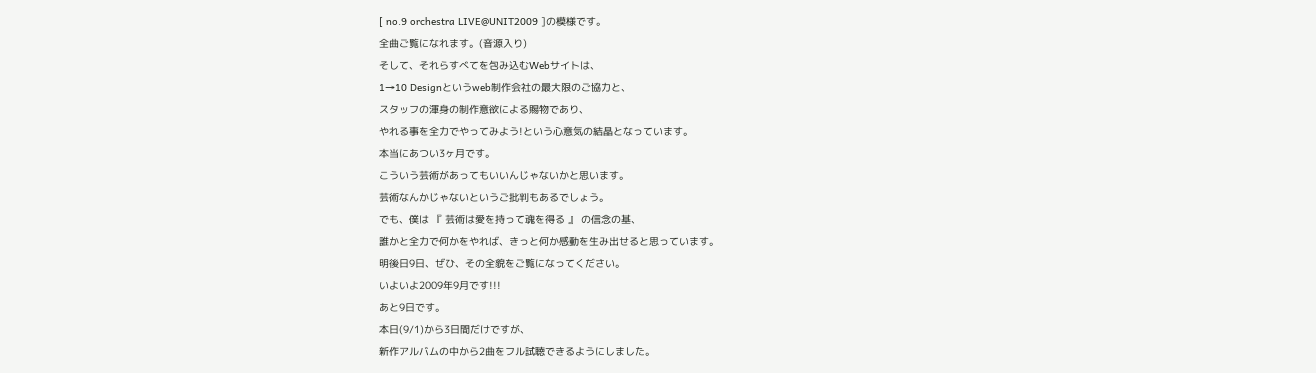[ no.9 orchestra LIVE@UNIT2009 ]の模様です。
全曲ご覧になれます。(音源入り)
そして、それらすべてを包み込むWebサイトは、
1→10 Designというweb制作会社の最大限のご協力と、
スタッフの渾身の制作意欲による賜物であり、
やれる事を全力でやってみよう!という心意気の結晶となっています。
本当にあつい3ヶ月です。
こういう芸術があってもいいんじゃないかと思います。
芸術なんかじゃないというご批判もあるでしょう。
でも、僕は 『 芸術は愛を持って魂を得る 』 の信念の基、
誰かと全力で何かをやれば、きっと何か感動を生み出せると思っています。
明後日9日、ぜひ、その全貌をご覧になってください。
いよいよ2009年9月です!!!
あと9日です。
本日(9/1)から3日間だけですが、
新作アルバムの中から2曲をフル試聴できるようにしました。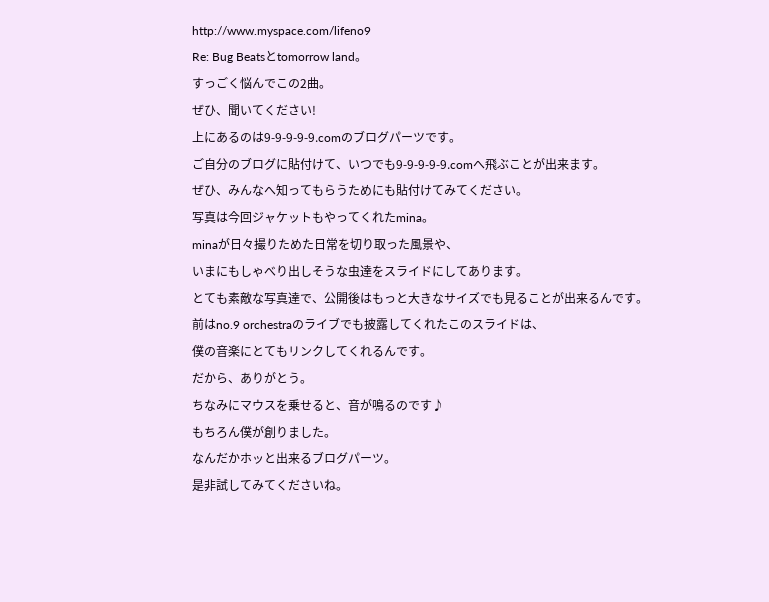http://www.myspace.com/lifeno9
Re: Bug Beatsとtomorrow land。
すっごく悩んでこの2曲。
ぜひ、聞いてください!
上にあるのは9-9-9-9-9.comのブログパーツです。
ご自分のブログに貼付けて、いつでも9-9-9-9-9.comへ飛ぶことが出来ます。
ぜひ、みんなへ知ってもらうためにも貼付けてみてください。
写真は今回ジャケットもやってくれたmina。
minaが日々撮りためた日常を切り取った風景や、
いまにもしゃべり出しそうな虫達をスライドにしてあります。
とても素敵な写真達で、公開後はもっと大きなサイズでも見ることが出来るんです。
前はno.9 orchestraのライブでも披露してくれたこのスライドは、
僕の音楽にとてもリンクしてくれるんです。
だから、ありがとう。
ちなみにマウスを乗せると、音が鳴るのです♪
もちろん僕が創りました。
なんだかホッと出来るブログパーツ。
是非試してみてくださいね。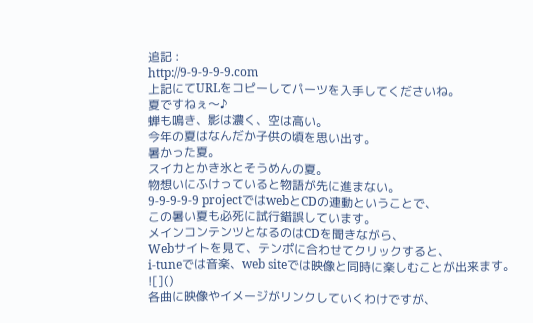追記 :
http://9-9-9-9-9.com
上記にてURLをコピーしてパーツを入手してくださいね。
夏ですねぇ〜♪
蝉も鳴き、影は濃く、空は高い。
今年の夏はなんだか子供の頃を思い出す。
暑かった夏。
スイカとかき氷とそうめんの夏。
物想いにふけっていると物語が先に進まない。
9-9-9-9-9 projectではwebとCDの連動ということで、
この暑い夏も必死に試行錯誤しています。
メインコンテンツとなるのはCDを聞きながら、
Webサイトを見て、テンポに合わせてクリックすると、
i-tuneでは音楽、web siteでは映像と同時に楽しむことが出来ます。
![]()
各曲に映像やイメージがリンクしていくわけですが、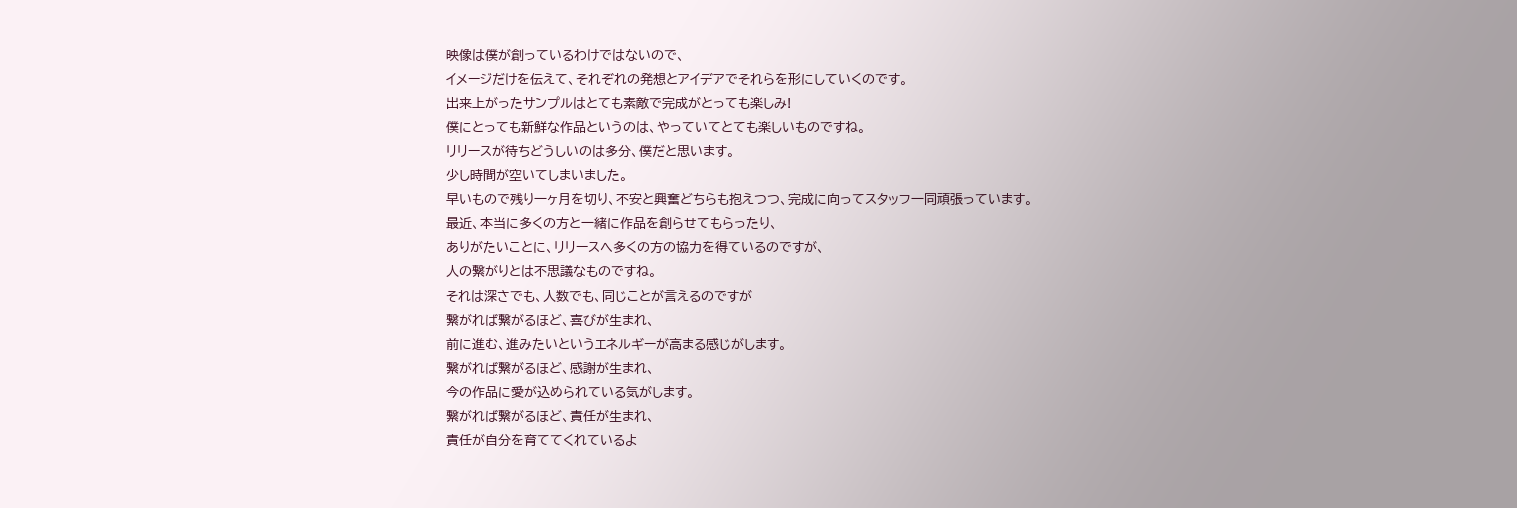映像は僕が創っているわけではないので、
イメージだけを伝えて、それぞれの発想とアイデアでそれらを形にしていくのです。
出来上がったサンプルはとても素敵で完成がとっても楽しみ!
僕にとっても新鮮な作品というのは、やっていてとても楽しいものですね。
リリースが待ちどうしいのは多分、僕だと思います。
少し時間が空いてしまいました。
早いもので残り一ヶ月を切り、不安と興奮どちらも抱えつつ、完成に向ってスタッフ一同頑張っています。
最近、本当に多くの方と一緒に作品を創らせてもらったり、
ありがたいことに、リリースへ多くの方の協力を得ているのですが、
人の繋がりとは不思議なものですね。
それは深さでも、人数でも、同じことが言えるのですが
繋がれば繋がるほど、喜びが生まれ、
前に進む、進みたいというエネルギーが高まる感じがします。
繋がれば繋がるほど、感謝が生まれ、
今の作品に愛が込められている気がします。
繋がれば繋がるほど、責任が生まれ、
責任が自分を育ててくれているよ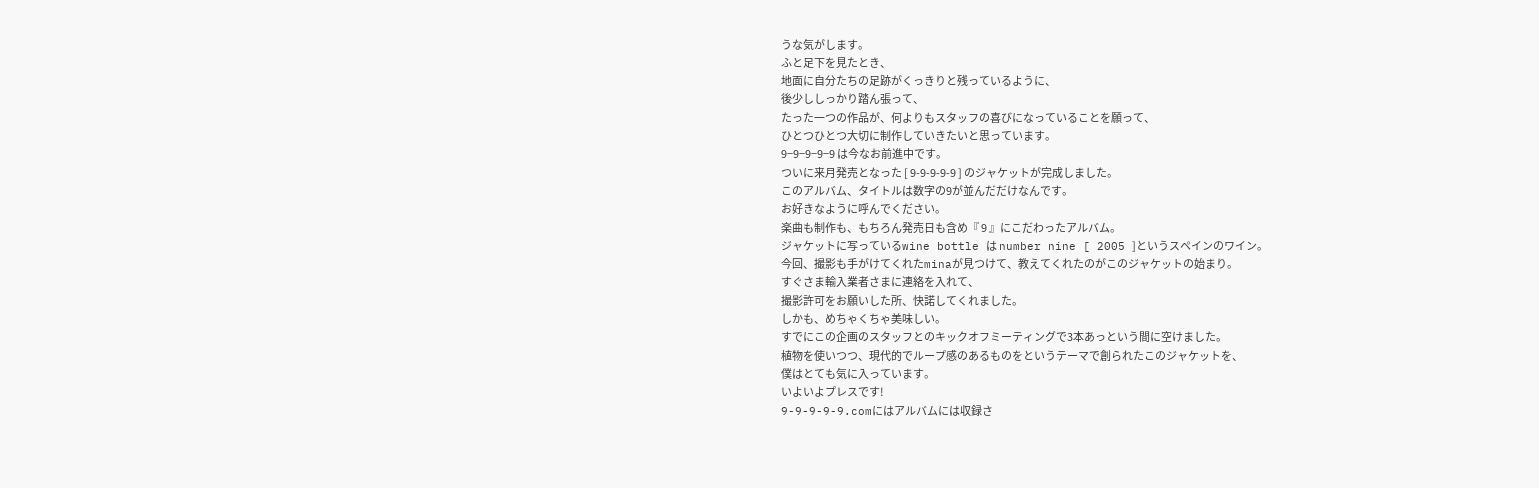うな気がします。
ふと足下を見たとき、
地面に自分たちの足跡がくっきりと残っているように、
後少ししっかり踏ん張って、
たった一つの作品が、何よりもスタッフの喜びになっていることを願って、
ひとつひとつ大切に制作していきたいと思っています。
9−9−9−9−9 は今なお前進中です。
ついに来月発売となった [ 9-9-9-9-9 ] のジャケットが完成しました。
このアルバム、タイトルは数字の9が並んだだけなんです。
お好きなように呼んでください。
楽曲も制作も、もちろん発売日も含め『 9 』にこだわったアルバム。
ジャケットに写っているwine bottle は number nine [ 2005 ]というスペインのワイン。
今回、撮影も手がけてくれたminaが見つけて、教えてくれたのがこのジャケットの始まり。
すぐさま輸入業者さまに連絡を入れて、
撮影許可をお願いした所、快諾してくれました。
しかも、めちゃくちゃ美味しい。
すでにこの企画のスタッフとのキックオフミーティングで3本あっという間に空けました。
植物を使いつつ、現代的でループ感のあるものをというテーマで創られたこのジャケットを、
僕はとても気に入っています。
いよいよプレスです!
9-9-9-9-9.comにはアルバムには収録さ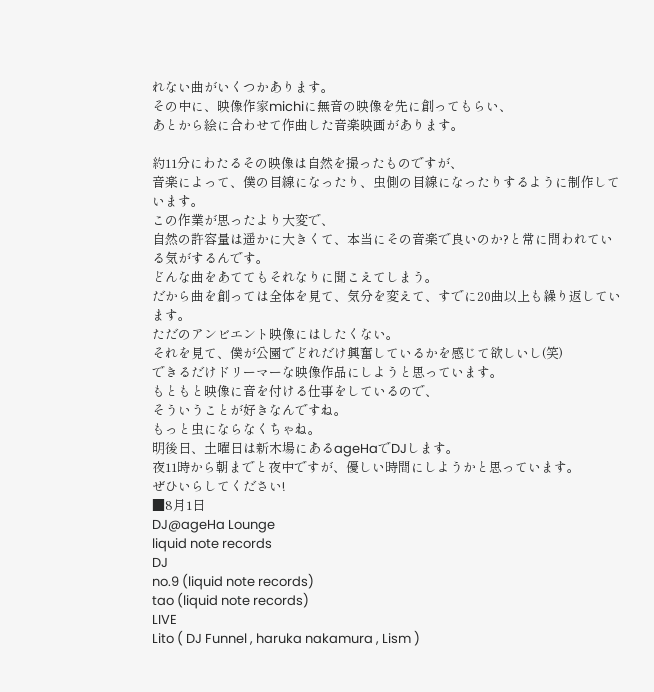れない曲がいくつかあります。
その中に、映像作家michiに無音の映像を先に創ってもらい、
あとから絵に合わせて作曲した音楽映画があります。

約11分にわたるその映像は自然を撮ったものですが、
音楽によって、僕の目線になったり、虫側の目線になったりするように制作しています。
この作業が思ったより大変で、
自然の許容量は遥かに大きくて、本当にその音楽で良いのか?と常に問われている気がするんです。
どんな曲をあててもそれなりに聞こえてしまう。
だから曲を創っては全体を見て、気分を変えて、すでに20曲以上も繰り返しています。
ただのアンビエント映像にはしたくない。
それを見て、僕が公園でどれだけ興奮しているかを感じて欲しいし(笑)
できるだけドリーマーな映像作品にしようと思っています。
もともと映像に音を付ける仕事をしているので、
そういうことが好きなんですね。
もっと虫にならなくちゃね。
明後日、土曜日は新木場にあるageHaでDJします。
夜11時から朝までと夜中ですが、優しい時間にしようかと思っています。
ぜひいらしてください!
■8月1日
DJ@ageHa Lounge
liquid note records
DJ
no.9 (liquid note records)
tao (liquid note records)
LIVE
Lito ( DJ Funnel , haruka nakamura , Lism )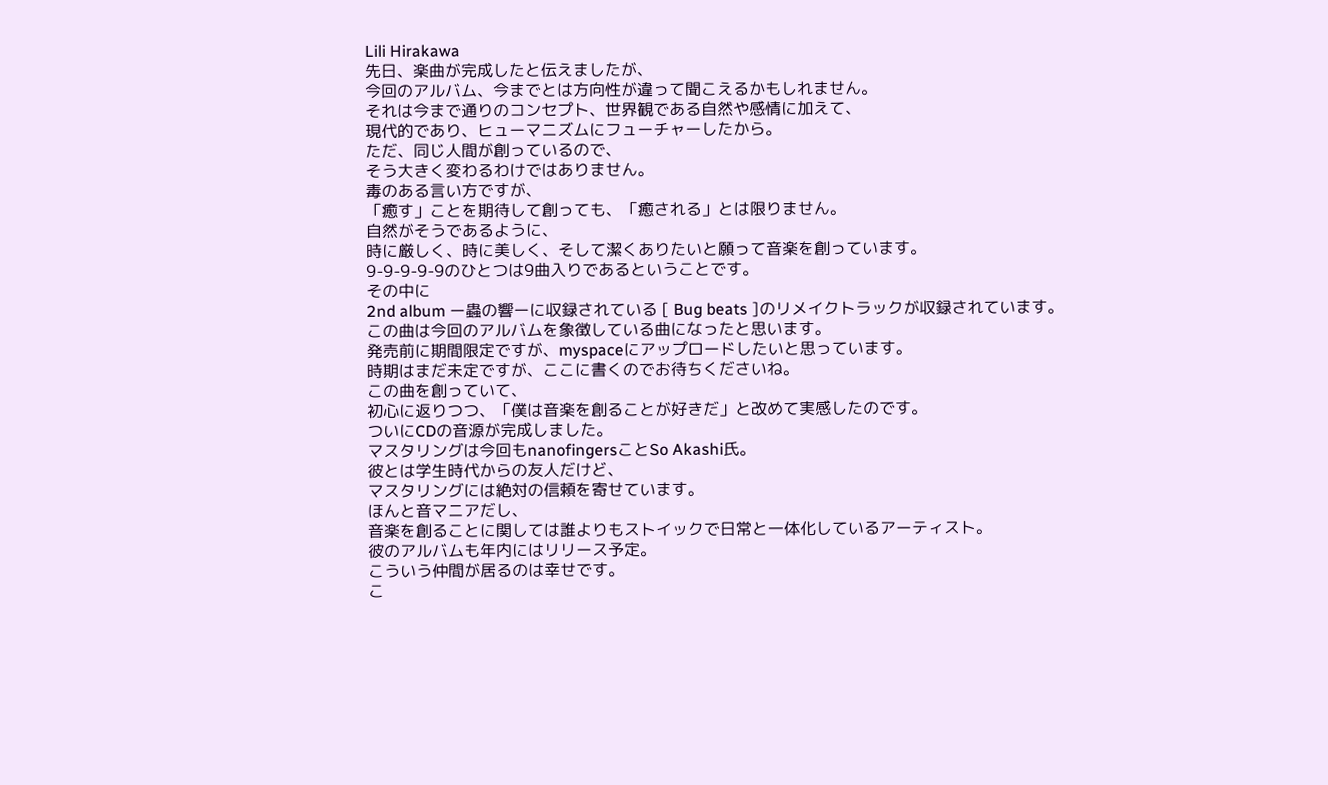Lili Hirakawa
先日、楽曲が完成したと伝えましたが、
今回のアルバム、今までとは方向性が違って聞こえるかもしれません。
それは今まで通りのコンセプト、世界観である自然や感情に加えて、
現代的であり、ヒューマニズムにフューチャーしたから。
ただ、同じ人間が創っているので、
そう大きく変わるわけではありません。
毒のある言い方ですが、
「癒す」ことを期待して創っても、「癒される」とは限りません。
自然がそうであるように、
時に厳しく、時に美しく、そして潔くありたいと願って音楽を創っています。
9-9-9-9-9のひとつは9曲入りであるということです。
その中に
2nd album ー蟲の響ーに収録されている [ Bug beats ]のリメイクトラックが収録されています。
この曲は今回のアルバムを象徴している曲になったと思います。
発売前に期間限定ですが、myspaceにアップロードしたいと思っています。
時期はまだ未定ですが、ここに書くのでお待ちくださいね。
この曲を創っていて、
初心に返りつつ、「僕は音楽を創ることが好きだ」と改めて実感したのです。
ついにCDの音源が完成しました。
マスタリングは今回もnanofingersことSo Akashi氏。
彼とは学生時代からの友人だけど、
マスタリングには絶対の信頼を寄せています。
ほんと音マニアだし、
音楽を創ることに関しては誰よりもストイックで日常と一体化しているアーティスト。
彼のアルバムも年内にはリリース予定。
こういう仲間が居るのは幸せです。
こ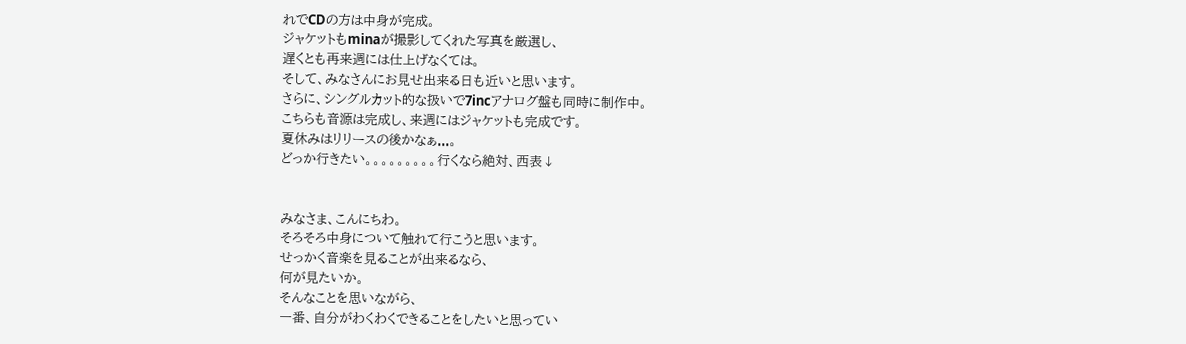れでCDの方は中身が完成。
ジャケットもminaが撮影してくれた写真を厳選し、
遅くとも再来週には仕上げなくては。
そして、みなさんにお見せ出来る日も近いと思います。
さらに、シングルカット的な扱いで7incアナログ盤も同時に制作中。
こちらも音源は完成し、来週にはジャケットも完成です。
夏休みはリリースの後かなぁ...。
どっか行きたい。。。。。。。。。行くなら絶対、西表↓


みなさま、こんにちわ。
そろそろ中身について触れて行こうと思います。
せっかく音楽を見ることが出来るなら、
何が見たいか。
そんなことを思いながら、
一番、自分がわくわくできることをしたいと思ってい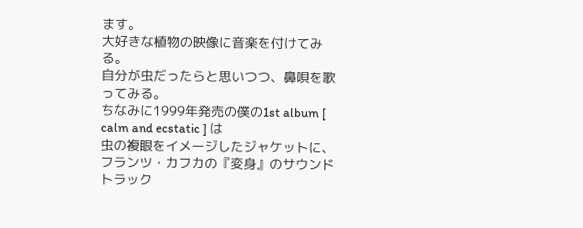ます。
大好きな植物の映像に音楽を付けてみる。
自分が虫だったらと思いつつ、鼻唄を歌ってみる。
ちなみに1999年発売の僕の1st album [ calm and ecstatic ] は
虫の複眼をイメージしたジャケットに、
フランツ・カフカの『変身』のサウンドトラック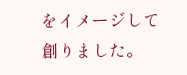をイメージして創りました。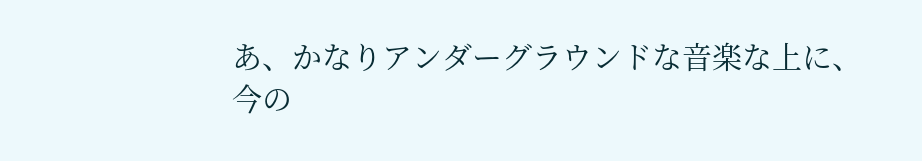あ、かなりアンダーグラウンドな音楽な上に、今の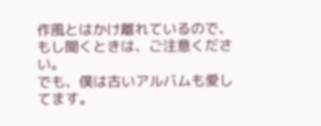作風とはかけ離れているので、
もし聞くときは、ご注意ください。
でも、僕は古いアルバムも愛してます。